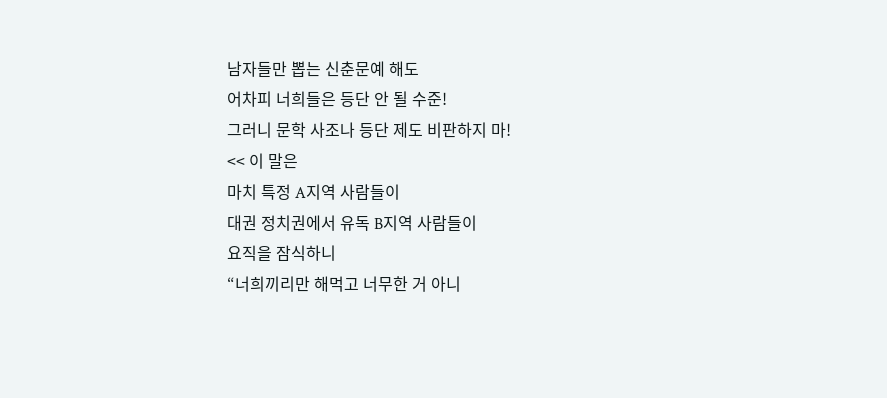남자들만 뽑는 신춘문예 해도
어차피 너희들은 등단 안 될 수준!
그러니 문학 사조나 등단 제도 비판하지 마!
<< 이 말은
마치 특정 A지역 사람들이
대권 정치권에서 유독 B지역 사람들이
요직을 잠식하니
“너희끼리만 해먹고 너무한 거 아니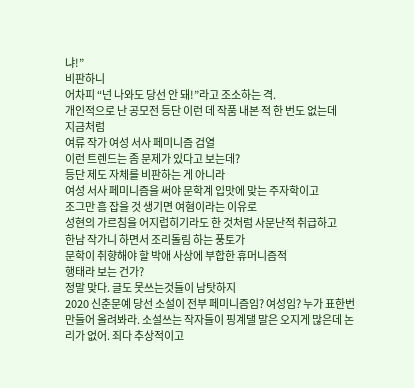냐!”
비판하니
어차피 “넌 나와도 당선 안 돼!”라고 조소하는 격.
개인적으로 난 공모전 등단 이런 데 작품 내본 적 한 번도 없는데
지금처럼
여류 작가 여성 서사 페미니즘 검열
이런 트렌드는 좀 문제가 있다고 보는데?
등단 제도 자체를 비판하는 게 아니라
여성 서사 페미니즘을 써야 문학계 입맛에 맞는 주자학이고
조그만 흠 잡을 것 생기면 여혐이라는 이유로
성현의 가르침을 어지럽히기라도 한 것처럼 사문난적 취급하고
한남 작가니 하면서 조리돌림 하는 풍토가
문학이 취향해야 할 박애 사상에 부합한 휴머니즘적
행태라 보는 건가?
정말 맞다. 글도 못쓰는것들이 남탓하지
2020 신춘문예 당선 소설이 전부 페미니즘임? 여성임? 누가 표한번 만들어 올려봐라. 소설쓰는 작자들이 핑계댈 말은 오지게 많은데 논리가 없어. 죄다 추상적이고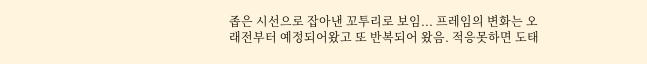좁은 시선으로 잡아낸 꼬투리로 보임... 프레임의 변화는 오래전부터 예정되어왔고 또 반복되어 왔음. 적응못하면 도태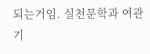되는거임. 실천문학과 여관기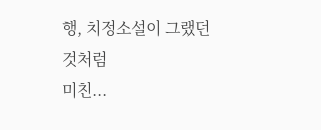행, 치정소설이 그랬던 것처럼
미친...